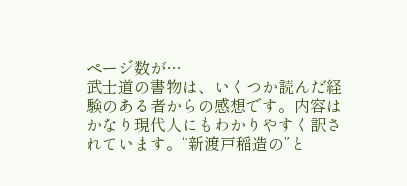ページ数が…
武士道の書物は、いくつか読んだ経験のある者からの感想です。内容はかなり現代人にもわかりやすく訳されています。“新渡戸稲造の”と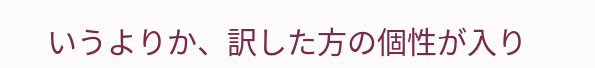いうよりか、訳した方の個性が入り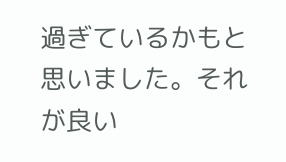過ぎているかもと思いました。それが良い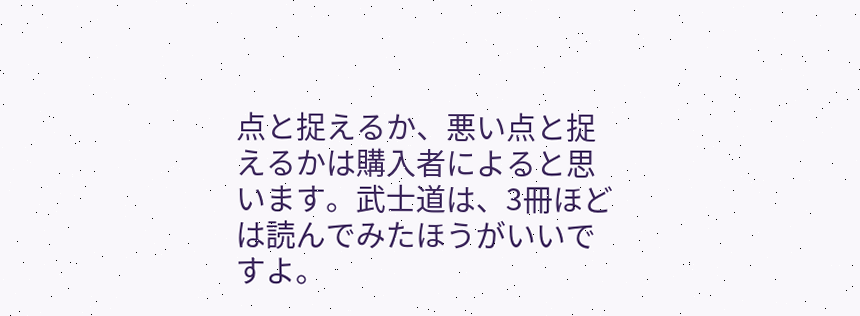点と捉えるか、悪い点と捉えるかは購入者によると思います。武士道は、3冊ほどは読んでみたほうがいいですよ。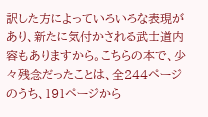訳した方によっていろいろな表現があり、新たに気付かされる武士道内容もありますから。こちらの本で、少々残念だったことは、全244ページのうち、191ページから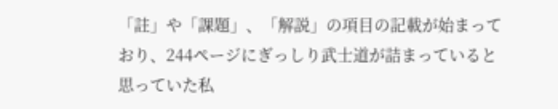「註」や「課題」、「解説」の項目の記載が始まっており、244ページにぎっしり武士道が詰まっていると思っていた私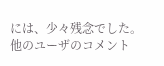には、少々残念でした。
他のユーザのコメント